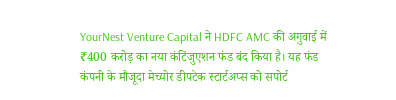YourNest Venture Capital ने HDFC AMC की अगुवाई में ₹400 करोड़ का नया कंटिंजुएशन फंड बंद किया है। यह फंड कंपनी के मौजूदा मेच्योर डीपटेक स्टार्टअप्स को सपोर्ट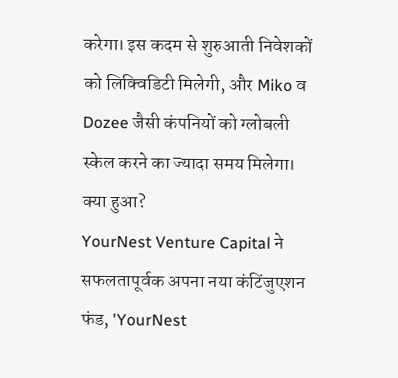करेगा। इस कदम से शुरुआती निवेशकों को लिक्विडिटी मिलेगी, और Miko व Dozee जैसी कंपनियों को ग्लोबली स्केल करने का ज्यादा समय मिलेगा।
क्या हुआ?
YourNest Venture Capital ने सफलतापूर्वक अपना नया कंटिंजुएशन फंड, 'YourNest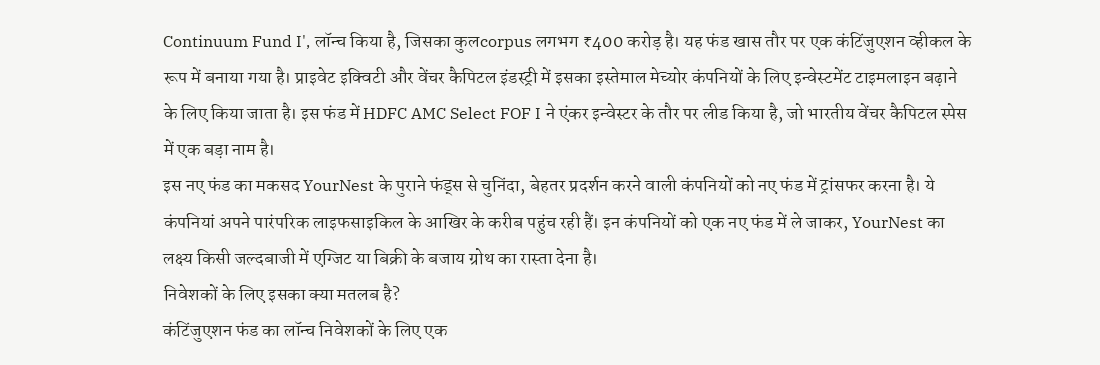Continuum Fund I', लॉन्च किया है, जिसका कुलcorpus लगभग ₹400 करोड़ है। यह फंड खास तौर पर एक कंटिंजुएशन व्हीकल के रूप में बनाया गया है। प्राइवेट इक्विटी और वेंचर कैपिटल इंडस्ट्री में इसका इस्तेमाल मेच्योर कंपनियों के लिए इन्वेस्टमेंट टाइमलाइन बढ़ाने के लिए किया जाता है। इस फंड में HDFC AMC Select FOF I ने एंकर इन्वेस्टर के तौर पर लीड किया है, जो भारतीय वेंचर कैपिटल स्पेस में एक बड़ा नाम है।
इस नए फंड का मकसद YourNest के पुराने फंड्स से चुनिंदा, बेहतर प्रदर्शन करने वाली कंपनियों को नए फंड में ट्रांसफर करना है। ये कंपनियां अपने पारंपरिक लाइफसाइकिल के आखिर के करीब पहुंच रही हैं। इन कंपनियों को एक नए फंड में ले जाकर, YourNest का लक्ष्य किसी जल्दबाजी में एग्जिट या बिक्री के बजाय ग्रोथ का रास्ता देना है।
निवेशकों के लिए इसका क्या मतलब है?
कंटिंजुएशन फंड का लॉन्च निवेशकों के लिए एक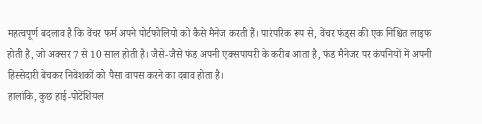महत्वपूर्ण बदलाव है कि वेंचर फर्म अपने पोर्टफोलियो को कैसे मैनेज करती हैं। पारंपरिक रूप से, वेंचर फंड्स की एक निश्चित लाइफ होती है, जो अक्सर 7 से 10 साल होती है। जैसे-जैसे फंड अपनी एक्सपायरी के करीब आता है, फंड मैनेजर पर कंपनियों में अपनी हिस्सेदारी बेचकर निवेशकों को पैसा वापस करने का दबाव होता है।
हालांकि, कुछ हाई-पोटेंशियल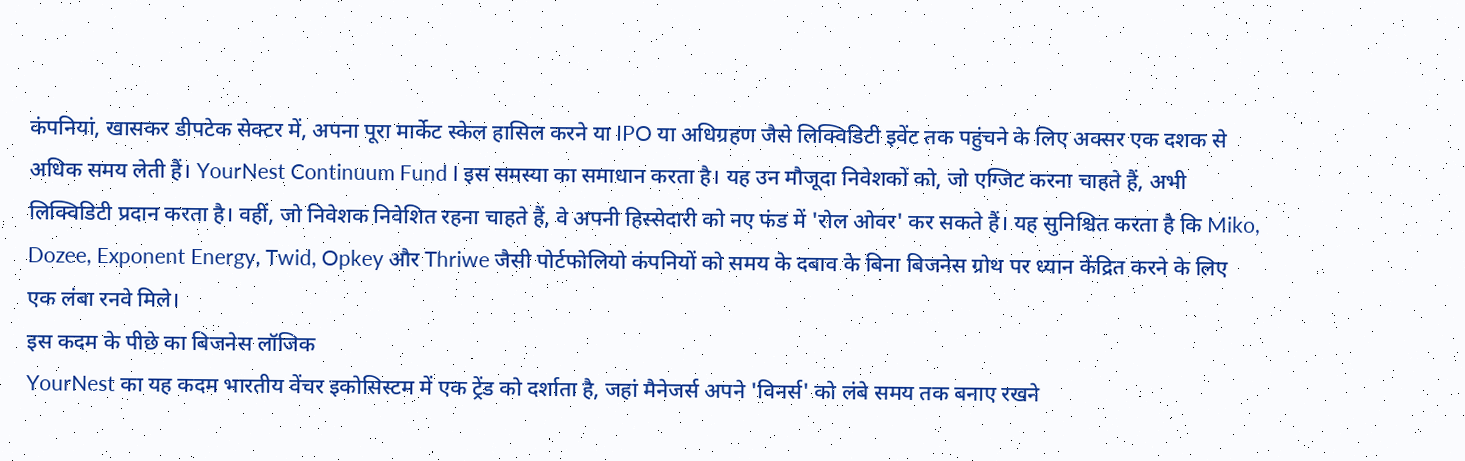कंपनियां, खासकर डीपटेक सेक्टर में, अपना पूरा मार्केट स्केल हासिल करने या IPO या अधिग्रहण जैसे लिक्विडिटी इवेंट तक पहुंचने के लिए अक्सर एक दशक से अधिक समय लेती हैं। YourNest Continuum Fund I इस समस्या का समाधान करता है। यह उन मौजूदा निवेशकों को, जो एग्जिट करना चाहते हैं, अभी लिक्विडिटी प्रदान करता है। वहीं, जो निवेशक निवेशित रहना चाहते हैं, वे अपनी हिस्सेदारी को नए फंड में 'रोल ओवर' कर सकते हैं। यह सुनिश्चित करता है कि Miko, Dozee, Exponent Energy, Twid, Opkey और Thriwe जैसी पोर्टफोलियो कंपनियों को समय के दबाव के बिना बिजनेस ग्रोथ पर ध्यान केंद्रित करने के लिए एक लंबा रनवे मिले।
इस कदम के पीछे का बिजनेस लॉजिक
YourNest का यह कदम भारतीय वेंचर इकोसिस्टम में एक ट्रेंड को दर्शाता है, जहां मैनेजर्स अपने 'विनर्स' को लंबे समय तक बनाए रखने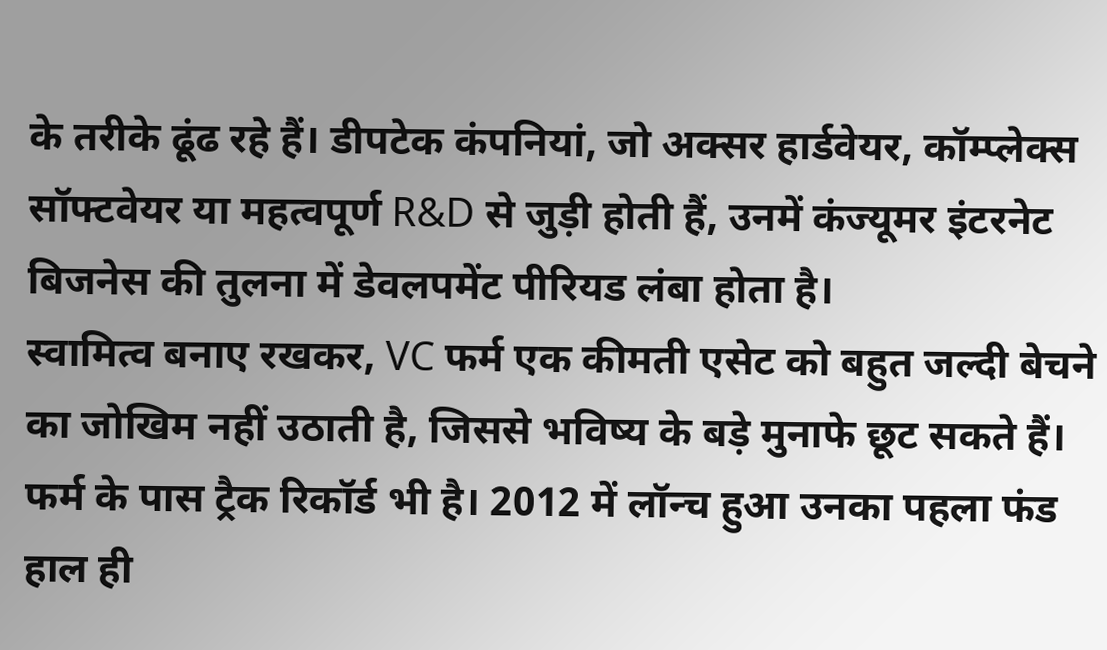के तरीके ढूंढ रहे हैं। डीपटेक कंपनियां, जो अक्सर हार्डवेयर, कॉम्प्लेक्स सॉफ्टवेयर या महत्वपूर्ण R&D से जुड़ी होती हैं, उनमें कंज्यूमर इंटरनेट बिजनेस की तुलना में डेवलपमेंट पीरियड लंबा होता है।
स्वामित्व बनाए रखकर, VC फर्म एक कीमती एसेट को बहुत जल्दी बेचने का जोखिम नहीं उठाती है, जिससे भविष्य के बड़े मुनाफे छूट सकते हैं। फर्म के पास ट्रैक रिकॉर्ड भी है। 2012 में लॉन्च हुआ उनका पहला फंड हाल ही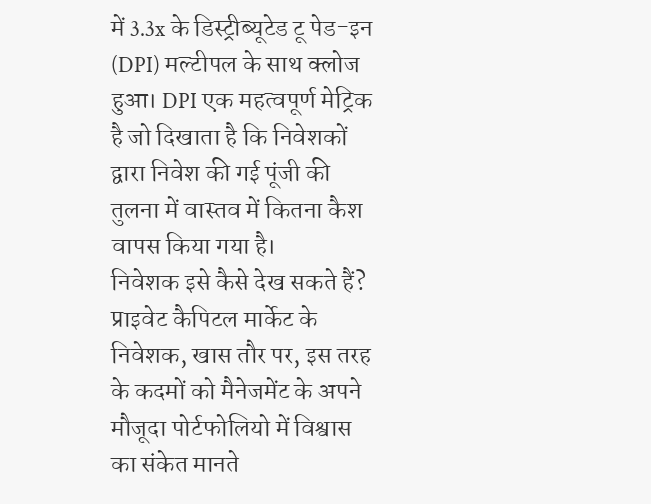में 3.3x के डिस्ट्रीब्यूटेड टू पेड-इन (DPI) मल्टीपल के साथ क्लोज हुआ। DPI एक महत्वपूर्ण मेट्रिक है जो दिखाता है कि निवेशकों द्वारा निवेश की गई पूंजी की तुलना में वास्तव में कितना कैश वापस किया गया है।
निवेशक इसे कैसे देख सकते हैं?
प्राइवेट कैपिटल मार्केट के निवेशक, खास तौर पर, इस तरह के कदमों को मैनेजमेंट के अपने मौजूदा पोर्टफोलियो में विश्वास का संकेत मानते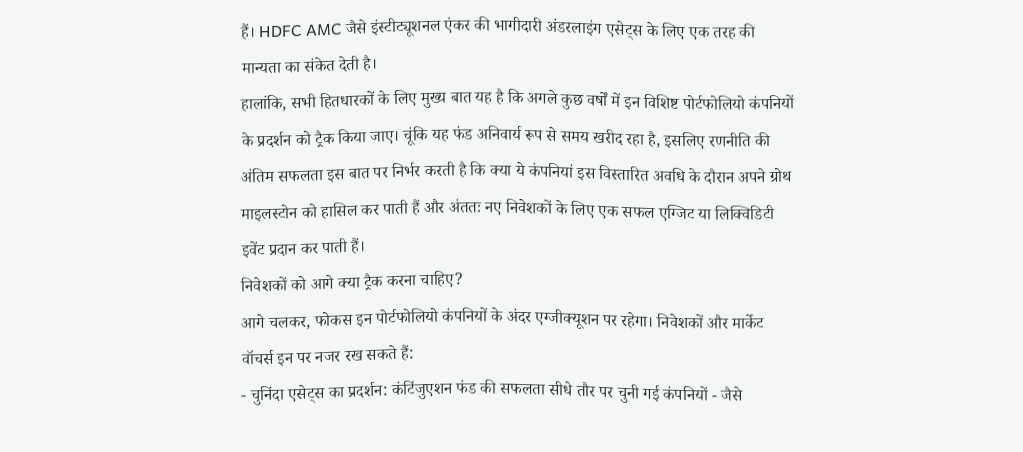हैं। HDFC AMC जैसे इंस्टीट्यूशनल एंकर की भागीदारी अंडरलाइंग एसेट्स के लिए एक तरह की मान्यता का संकेत देती है।
हालांकि, सभी हितधारकों के लिए मुख्य बात यह है कि अगले कुछ वर्षों में इन विशिष्ट पोर्टफोलियो कंपनियों के प्रदर्शन को ट्रैक किया जाए। चूंकि यह फंड अनिवार्य रूप से समय खरीद रहा है, इसलिए रणनीति की अंतिम सफलता इस बात पर निर्भर करती है कि क्या ये कंपनियां इस विस्तारित अवधि के दौरान अपने ग्रोथ माइलस्टोन को हासिल कर पाती हैं और अंततः नए निवेशकों के लिए एक सफल एग्जिट या लिक्विडिटी इवेंट प्रदान कर पाती हैं।
निवेशकों को आगे क्या ट्रैक करना चाहिए?
आगे चलकर, फोकस इन पोर्टफोलियो कंपनियों के अंदर एग्जीक्यूशन पर रहेगा। निवेशकों और मार्केट वॉचर्स इन पर नजर रख सकते हैं:
- चुनिंदा एसेट्स का प्रदर्शन: कंटिंजुएशन फंड की सफलता सीधे तौर पर चुनी गई कंपनियों - जैसे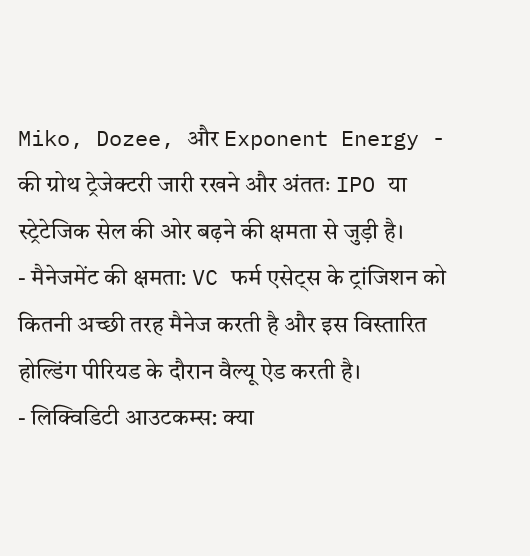Miko, Dozee, और Exponent Energy - की ग्रोथ ट्रेजेक्टरी जारी रखने और अंततः IPO या स्ट्रेटेजिक सेल की ओर बढ़ने की क्षमता से जुड़ी है।
- मैनेजमेंट की क्षमता: VC फर्म एसेट्स के ट्रांजिशन को कितनी अच्छी तरह मैनेज करती है और इस विस्तारित होल्डिंग पीरियड के दौरान वैल्यू ऐड करती है।
- लिक्विडिटी आउटकम्स: क्या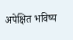अपेक्षित भविष्य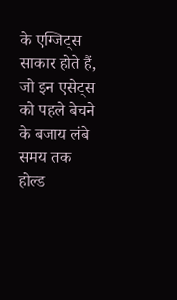के एग्जिट्स साकार होते हैं, जो इन एसेट्स को पहले बेचने के बजाय लंबे समय तक होल्ड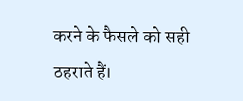करने के फैसले को सही ठहराते हैं।